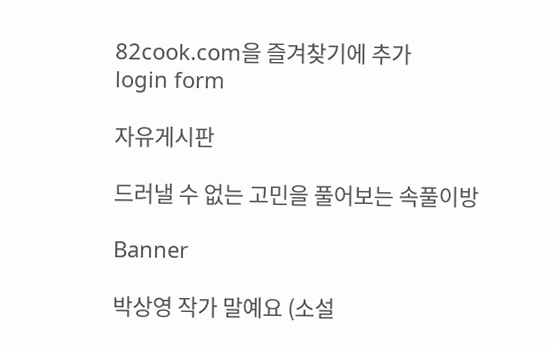82cook.com을 즐겨찾기에 추가
login form

자유게시판

드러낼 수 없는 고민을 풀어보는 속풀이방

Banner

박상영 작가 말예요 (소설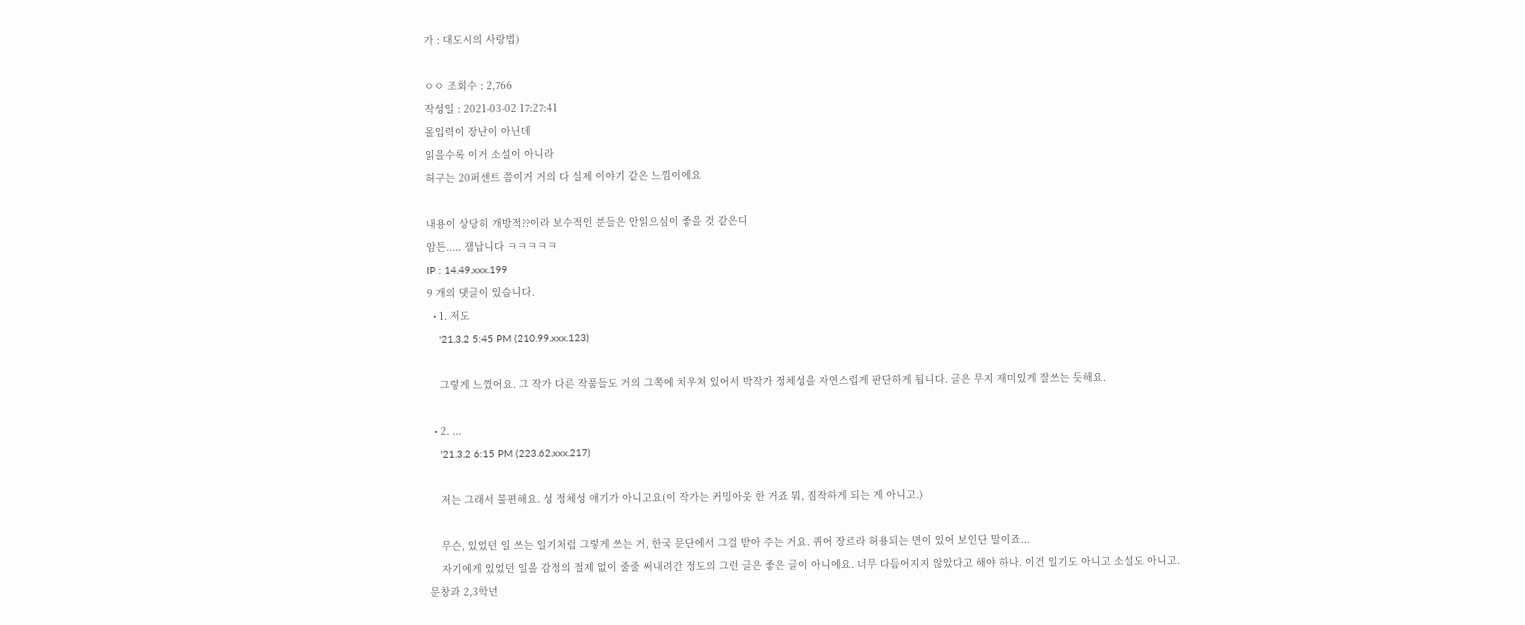가 : 대도시의 사랑법)

ㅇㅇ 조회수 : 2,766
작성일 : 2021-03-02 17:27:41
몰입력이 장난이 아닌데
읽을수록 이거 소설이 아니라
허구는 20퍼센트 쯤이거 거의 다 실제 이야기 같은 느낌이에요

내용이 상당히 개방적??이라 보수적인 분들은 안읽으심이 좋을 것 같은디
암튼..... 잼납니다 ㅋㅋㅋㅋㅋ
IP : 14.49.xxx.199
9 개의 댓글이 있습니다.
  • 1. 저도
    '21.3.2 5:45 PM (210.99.xxx.123)

    그렇게 느꼈어요. 그 작가 다른 작품들도 거의 그쪽에 치우쳐 있어서 박작가 정체성을 자연스럽게 판단하게 됩니다. 글은 무지 재미있게 잘쓰는 듯해요.

  • 2. ...
    '21.3.2 6:15 PM (223.62.xxx.217)

    저는 그래서 불편해요. 성 정체성 얘기가 아니고요(이 작가는 커밍아웃 한 거죠 뭐, 짐작하게 되는 게 아니고.)

    무슨, 있었던 일 쓰는 일기처럼 그렇게 쓰는 거, 한국 문단에서 그걸 받아 주는 거요. 퀴어 장르라 허용되는 면이 있어 보인단 말이죠...
    자기에게 있었던 일을 감정의 절제 없이 줄줄 써내려간 정도의 그런 글은 좋은 글이 아니에요. 너무 다듬어지지 않았다고 해야 하나. 이건 일기도 아니고 소설도 아니고. 문창과 2,3학년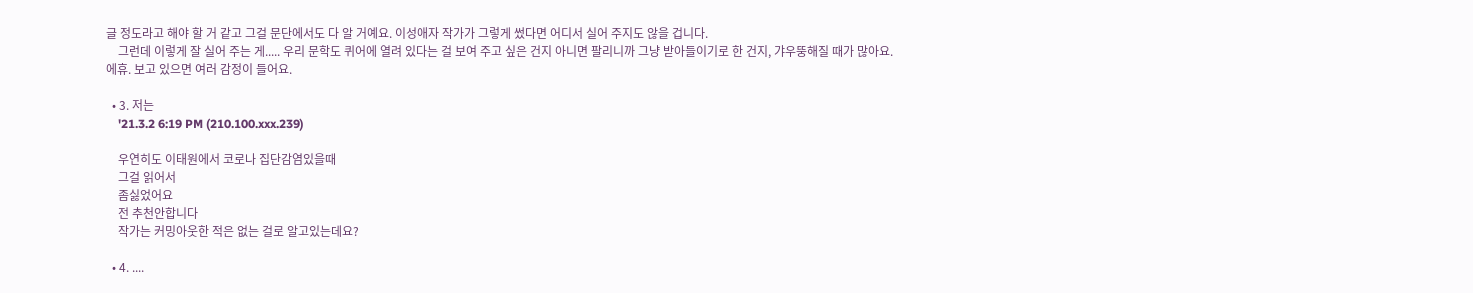글 정도라고 해야 할 거 같고 그걸 문단에서도 다 알 거예요. 이성애자 작가가 그렇게 썼다면 어디서 실어 주지도 않을 겁니다.
    그런데 이렇게 잘 실어 주는 게..... 우리 문학도 퀴어에 열려 있다는 걸 보여 주고 싶은 건지 아니면 팔리니까 그냥 받아들이기로 한 건지, 갸우뚱해질 때가 많아요. 에휴. 보고 있으면 여러 감정이 들어요.

  • 3. 저는
    '21.3.2 6:19 PM (210.100.xxx.239)

    우연히도 이태원에서 코로나 집단감염있을때
    그걸 읽어서
    좀싫었어요
    전 추천안합니다
    작가는 커밍아웃한 적은 없는 걸로 알고있는데요?

  • 4. ....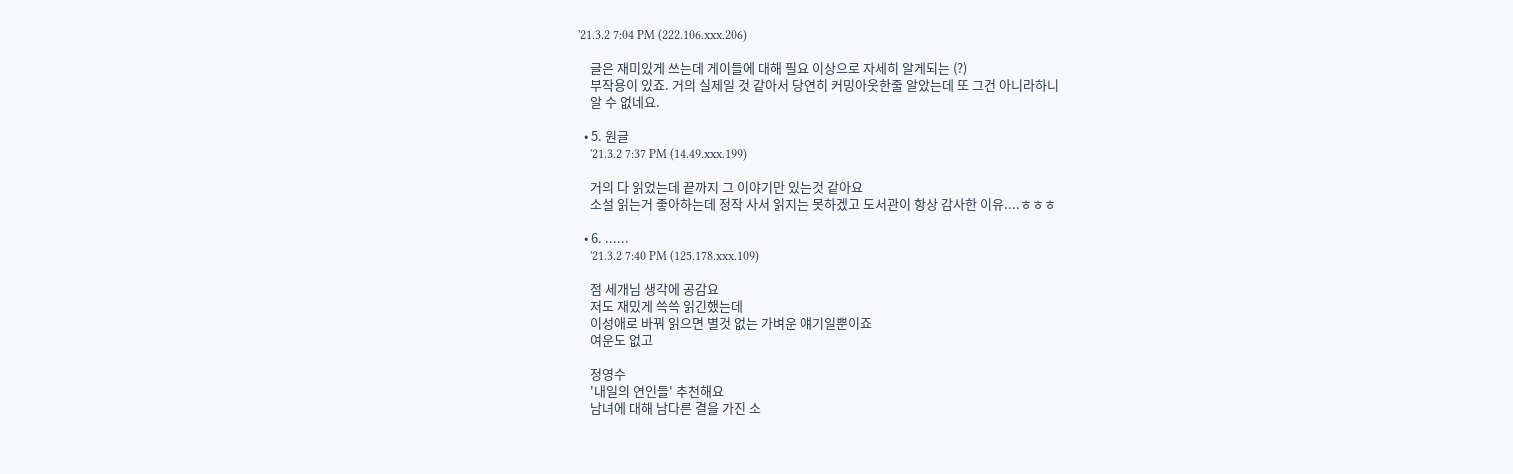'21.3.2 7:04 PM (222.106.xxx.206)

    글은 재미있게 쓰는데 게이들에 대해 필요 이상으로 자세히 알게되는 (?)
    부작용이 있죠. 거의 실제일 것 같아서 당연히 커밍아웃한줄 알았는데 또 그건 아니라하니
    알 수 없네요.

  • 5. 원글
    '21.3.2 7:37 PM (14.49.xxx.199)

    거의 다 읽었는데 끝까지 그 이야기만 있는것 같아요
    소설 읽는거 좋아하는데 정작 사서 읽지는 못하겠고 도서관이 항상 감사한 이유....ㅎㅎㅎ

  • 6. ......
    '21.3.2 7:40 PM (125.178.xxx.109)

    점 세개님 생각에 공감요
    저도 재밌게 쓱쓱 읽긴했는데
    이성애로 바꿔 읽으면 별것 없는 가벼운 얘기일뿐이죠
    여운도 없고

    정영수
    '내일의 연인들' 추천해요
    남녀에 대해 남다른 결을 가진 소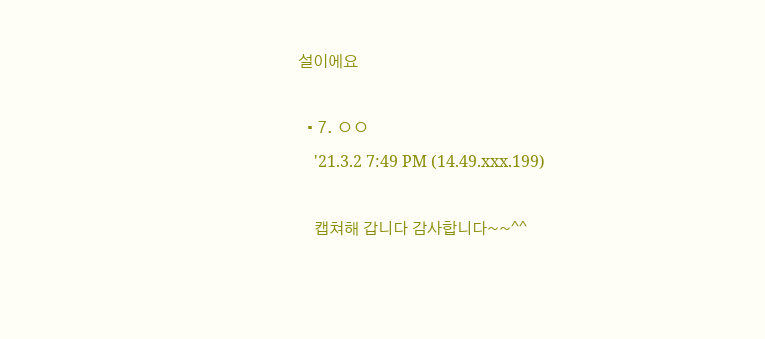설이에요

  • 7. ㅇㅇ
    '21.3.2 7:49 PM (14.49.xxx.199)

    캡쳐해 갑니다 감사합니다~~^^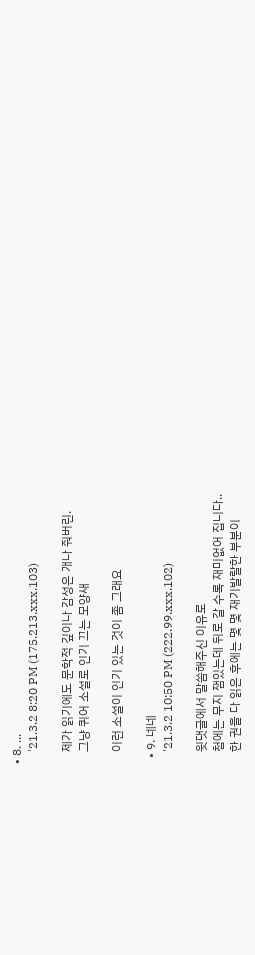• 8. ...
    '21.3.2 8:20 PM (175.213.xxx.103)

    제가 읽기에도 문학적 깊이나 감성은 개나 줘버린.
    그냥 퀴어 소설로 인기 끄는 모양새

    이런 소설이 인기 있는 것이 좀 그래요

  • 9. 네네
    '21.3.2 10:50 PM (222.99.xxx.102)

    윗댓글에서 말씀해주신 이유로
    첨에는 무지 잼있는데 뒤로 갈 수록 재미없어 집니다..
    한 권을 다 읽은 후에는 몇 몇 재기발랄한 부분이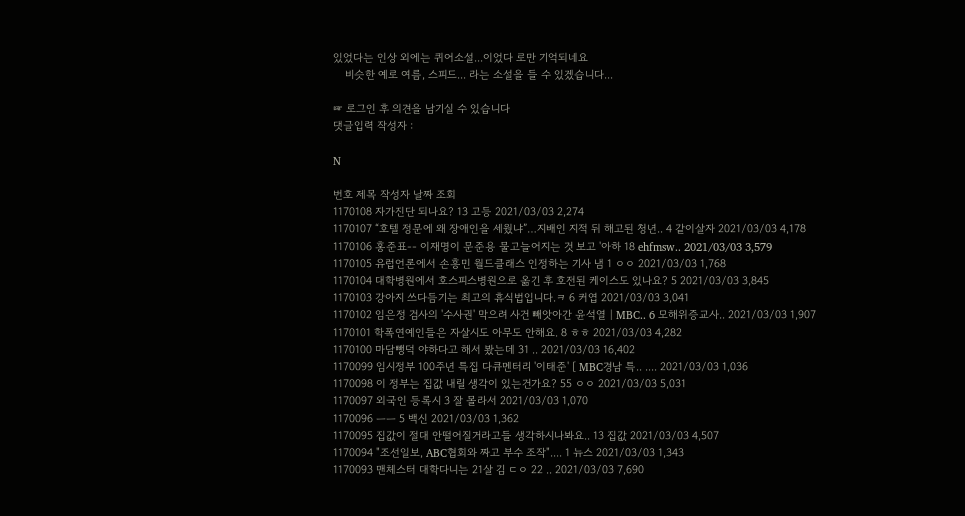있었다는 인상 외에는 퀴어소설...이었다 로만 기억되네요
    비슷한 예로 여름, 스피드... 라는 소설을 들 수 있겠습니다...

☞ 로그인 후 의견을 남기실 수 있습니다
댓글입력 작성자 :

N

번호 제목 작성자 날짜 조회
1170108 자가진단 되나요? 13 고등 2021/03/03 2,274
1170107 “호텔 정문에 왜 장애인을 세웠냐”…지배인 지적 뒤 해고된 청년.. 4 같이살자 2021/03/03 4,178
1170106 홍준표-- 이재명이 문준용 물고늘어지는 것 보고 '아하 18 ehfmsw.. 2021/03/03 3,579
1170105 유럽언론에서 손흥민 월드클래스 인정하는 기사 냄 1 ㅇㅇ 2021/03/03 1,768
1170104 대학병원에서 호스피스병원으로 옮긴 후 호전된 케이스도 있나요? 5 2021/03/03 3,845
1170103 강아지 쓰다듬기는 최고의 휴식법입니다.ㅋ 6 커엽 2021/03/03 3,041
1170102 임은정 검사의 '수사권' 막으려 사건 빼앗아간 윤석열 | MBC.. 6 모해위증교사.. 2021/03/03 1,907
1170101 학폭연예인들은 자살시도 아무도 안해요. 8 ㅎㅎ 2021/03/03 4,282
1170100 마담뺑덕 야하다고 해서 봤는데 31 .. 2021/03/03 16,402
1170099 임시정부 100주년 특집 다큐멘터리 '이태준' [ MBC경남 특.. .... 2021/03/03 1,036
1170098 이 정부는 집값 내릴 생각이 있는건가요? 55 ㅇㅇ 2021/03/03 5,031
1170097 외국인 등록시 3 잘 몰라서 2021/03/03 1,070
1170096 ㅡㅡ 5 백신 2021/03/03 1,362
1170095 집값이 절대 안떨어질거라고들 생각하시나봐요.. 13 집값 2021/03/03 4,507
1170094 "조선일보, ABC협회와 짜고 부수 조작".... 1 뉴스 2021/03/03 1,343
1170093 맨체스터 대학다니는 21살 김 ㄷㅇ 22 .. 2021/03/03 7,690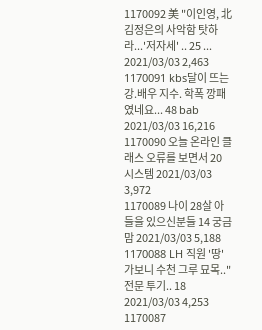1170092 美 "이인영, 北김정은의 사악함 탓하라...'저자세' .. 25 ... 2021/03/03 2,463
1170091 kbs달이 뜨는 강.배우 지수. 학폭 깡패였네요... 48 bab 2021/03/03 16,216
1170090 오늘 온라인 클래스 오류를 보면서 20 시스템 2021/03/03 3,972
1170089 나이 28살 아들을 있으신분들 14 궁금맘 2021/03/03 5,188
1170088 LH 직원 '땅' 가보니 수천 그루 묘목.."전문 투기.. 18 2021/03/03 4,253
1170087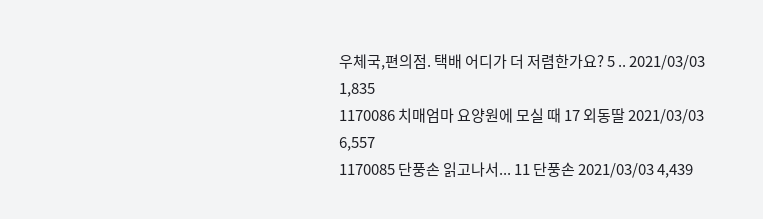우체국,편의점. 택배 어디가 더 저렴한가요? 5 .. 2021/03/03 1,835
1170086 치매엄마 요양원에 모실 때 17 외동딸 2021/03/03 6,557
1170085 단풍손 읽고나서... 11 단풍손 2021/03/03 4,439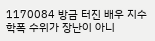1170084 방금 터진 배우 지수 학폭 수위가 장난이 아니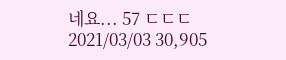네요... 57 ㄷㄷㄷ 2021/03/03 30,905